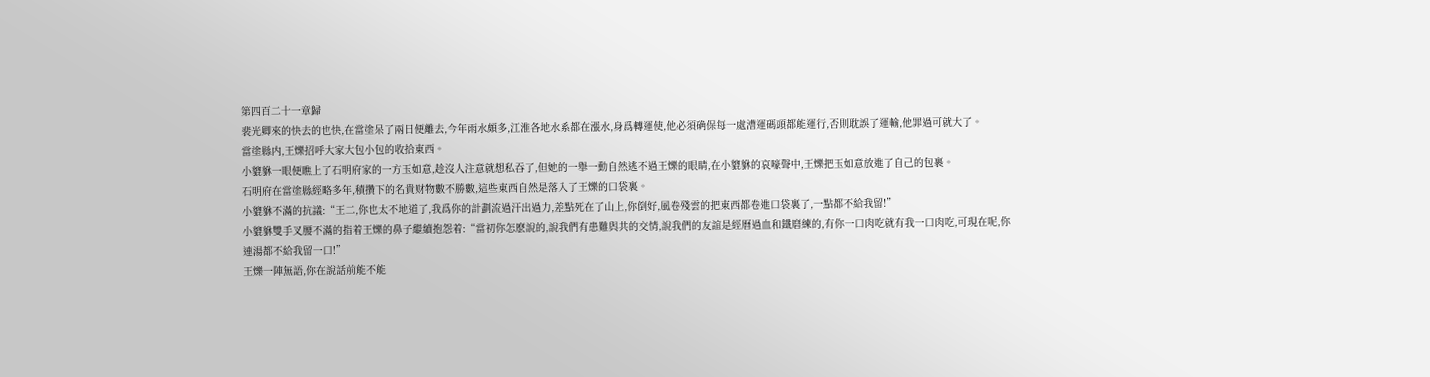第四百二十一章歸
裴光卿來的快去的也快,在當塗呆了兩日便離去,今年雨水頗多,江淮各地水系都在漲水,身爲轉運使,他必須确保每一處漕運碼頭都能運行,否則耽誤了運輸,他罪過可就大了。
當塗縣内,王爍招呼大家大包小包的收拾東西。
小貔貅一眼便瞧上了石明府家的一方玉如意,趁沒人注意就想私吞了,但她的一舉一動自然逃不過王爍的眼睛,在小貔貅的哀嚎聲中,王爍把玉如意放進了自己的包裹。
石明府在當塗縣經略多年,積攢下的名貴财物數不勝數,這些東西自然是落入了王爍的口袋裏。
小貔貅不滿的抗議:“王二,你也太不地道了,我爲你的計劃流過汗出過力,差點死在了山上,你倒好,風卷殘雲的把東西都卷進口袋裏了,一點都不給我留!”
小貔貅雙手叉腰不滿的指着王爍的鼻子繼續抱怨着:“當初你怎麽說的,說我們有患難與共的交情,說我們的友誼是經曆過血和鐵磨練的,有你一口肉吃就有我一口肉吃,可現在呢,你連湯都不給我留一口!”
王爍一陣無語,你在說話前能不能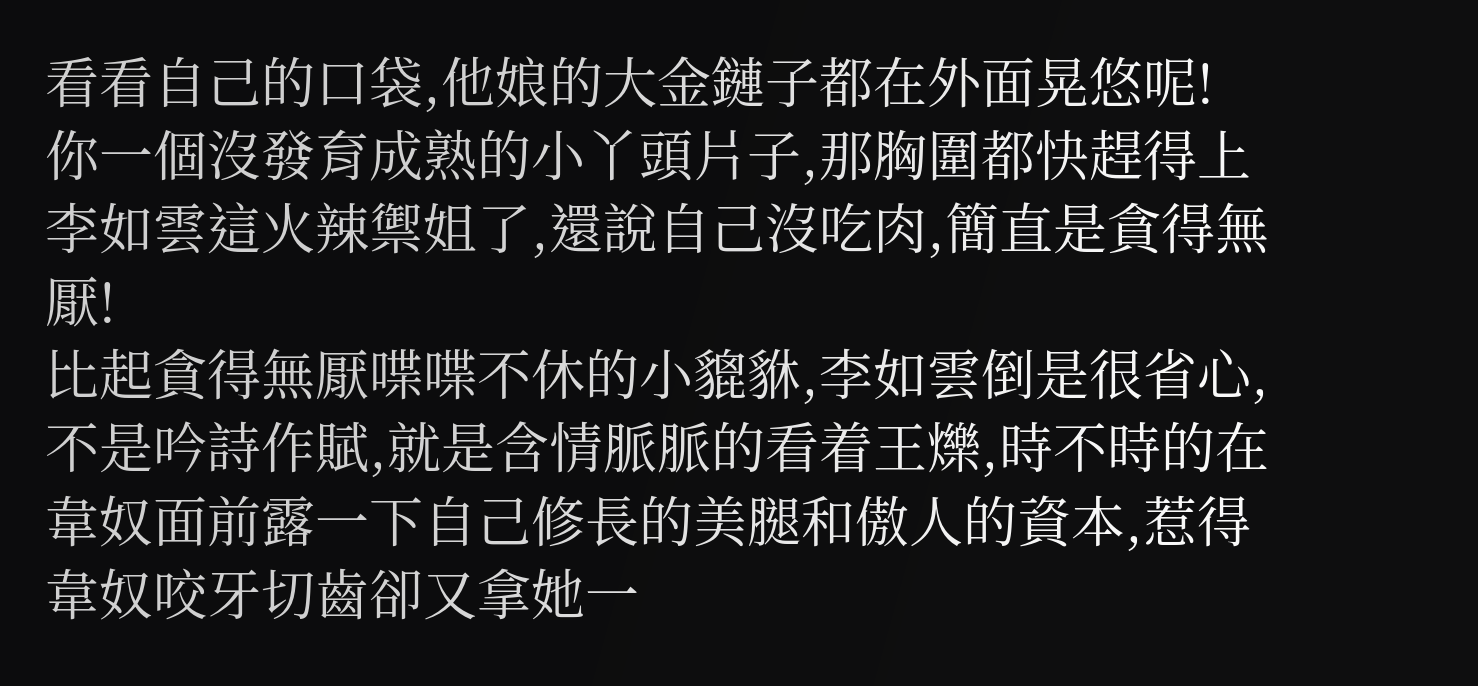看看自己的口袋,他娘的大金鏈子都在外面晃悠呢!
你一個沒發育成熟的小丫頭片子,那胸圍都快趕得上李如雲這火辣禦姐了,還說自己沒吃肉,簡直是貪得無厭!
比起貪得無厭喋喋不休的小貔貅,李如雲倒是很省心,不是吟詩作賦,就是含情脈脈的看着王爍,時不時的在韋奴面前露一下自己修長的美腿和傲人的資本,惹得韋奴咬牙切齒卻又拿她一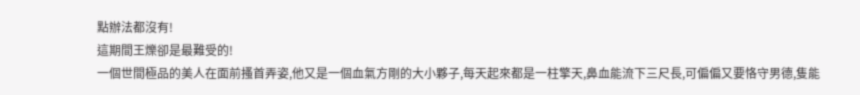點辦法都沒有!
這期間王爍卻是最難受的!
一個世間極品的美人在面前搔首弄姿,他又是一個血氣方剛的大小夥子,每天起來都是一柱擎天,鼻血能流下三尺長,可偏偏又要恪守男德,隻能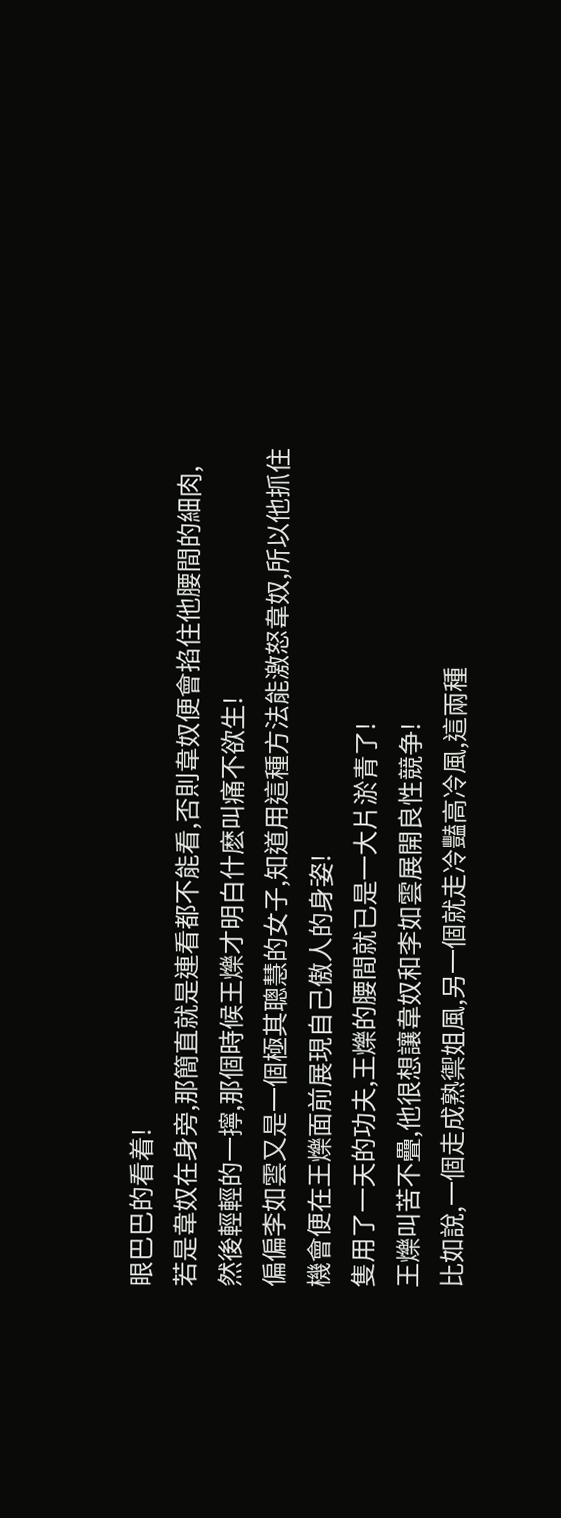眼巴巴的看着!
若是韋奴在身旁,那簡直就是連看都不能看,否則韋奴便會掐住他腰間的細肉,然後輕輕的一擰,那個時候王爍才明白什麽叫痛不欲生!
偏偏李如雲又是一個極其聰慧的女子,知道用這種方法能激怒韋奴,所以他抓住機會便在王爍面前展現自己傲人的身姿!
隻用了一天的功夫,王爍的腰間就已是一大片淤青了!
王爍叫苦不疊,他很想讓韋奴和李如雲展開良性競争!
比如說,一個走成熟禦姐風,另一個就走冷豔高冷風,這兩種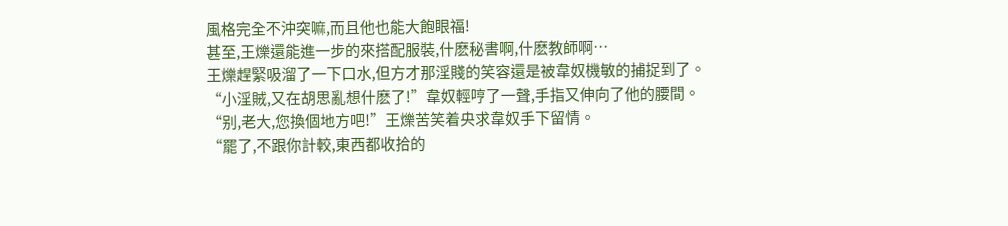風格完全不沖突嘛,而且他也能大飽眼福!
甚至,王爍還能進一步的來搭配服裝,什麽秘書啊,什麽教師啊…
王爍趕緊吸溜了一下口水,但方才那淫賤的笑容還是被韋奴機敏的捕捉到了。
“小淫賊,又在胡思亂想什麽了!”韋奴輕哼了一聲,手指又伸向了他的腰間。
“别,老大,您換個地方吧!”王爍苦笑着央求韋奴手下留情。
“罷了,不跟你計較,東西都收拾的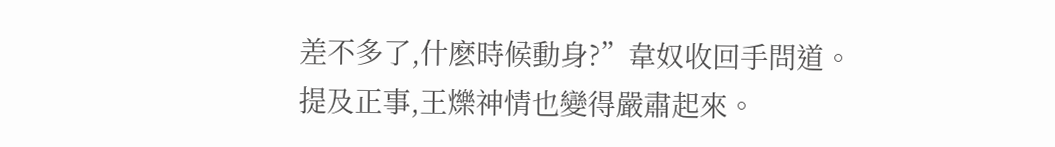差不多了,什麽時候動身?”韋奴收回手問道。
提及正事,王爍神情也變得嚴肅起來。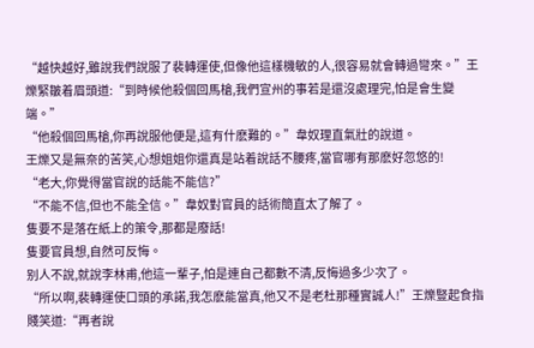“越快越好,雖說我們說服了裴轉運使,但像他這樣機敏的人,很容易就會轉過彎來。”王爍緊皺着眉頭道:“到時候他殺個回馬槍,我們宣州的事若是還沒處理完,怕是會生變端。”
“他殺個回馬槍,你再說服他便是,這有什麽難的。”韋奴理直氣壯的說道。
王爍又是無奈的苦笑,心想姐姐你還真是站着說話不腰疼,當官哪有那麽好忽悠的!
“老大,你覺得當官說的話能不能信?”
“不能不信,但也不能全信。”韋奴對官員的話術簡直太了解了。
隻要不是落在紙上的策令,那都是廢話!
隻要官員想,自然可反悔。
别人不說,就說李林甫,他這一輩子,怕是連自己都數不清,反悔過多少次了。
“所以啊,裴轉運使口頭的承諾,我怎麽能當真,他又不是老杜那種實誠人!”王爍豎起食指賤笑道:“再者說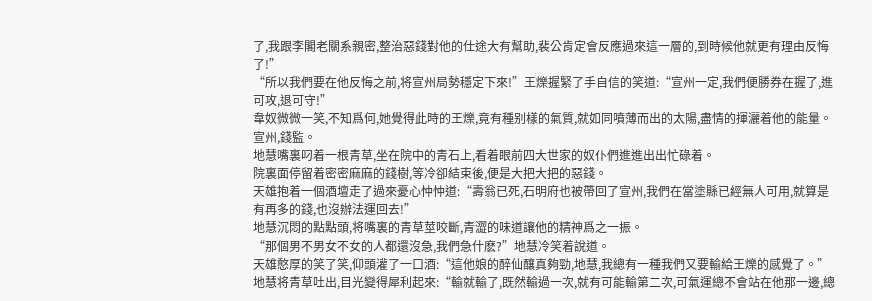了,我跟李閣老關系親密,整治惡錢對他的仕途大有幫助,裴公肯定會反應過來這一層的,到時候他就更有理由反悔了!”
“所以我們要在他反悔之前,将宣州局勢穩定下來!”王爍握緊了手自信的笑道:“宣州一定,我們便勝券在握了,進可攻,退可守!”
韋奴微微一笑,不知爲何,她覺得此時的王爍,竟有種别樣的氣質,就如同噴薄而出的太陽,盡情的揮灑着他的能量。
宣州,錢監。
地慧嘴裏叼着一根青草,坐在院中的青石上,看着眼前四大世家的奴仆們進進出出忙碌着。
院裏面停留着密密麻麻的錢樹,等冷卻結束後,便是大把大把的惡錢。
天雄抱着一個酒壇走了過來憂心忡忡道:“壽翁已死,石明府也被帶回了宣州,我們在當塗縣已經無人可用,就算是有再多的錢,也沒辦法運回去!”
地慧沉悶的點點頭,将嘴裏的青草莖咬斷,青澀的味道讓他的精神爲之一振。
“那個男不男女不女的人都還沒急,我們急什麽?”地慧冷笑着說道。
天雄憨厚的笑了笑,仰頭灌了一口酒:“這他娘的醉仙釀真夠勁,地慧,我總有一種我們又要輸給王爍的感覺了。”
地慧将青草吐出,目光變得犀利起來:“輸就輸了,既然輸過一次,就有可能輸第二次,可氣運總不會站在他那一邊,總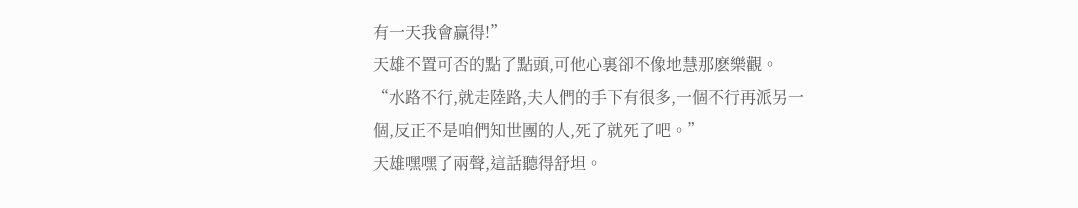有一天我會赢得!”
天雄不置可否的點了點頭,可他心裏卻不像地慧那麽樂觀。
“水路不行,就走陸路,夫人們的手下有很多,一個不行再派另一個,反正不是咱們知世團的人,死了就死了吧。”
天雄嘿嘿了兩聲,這話聽得舒坦。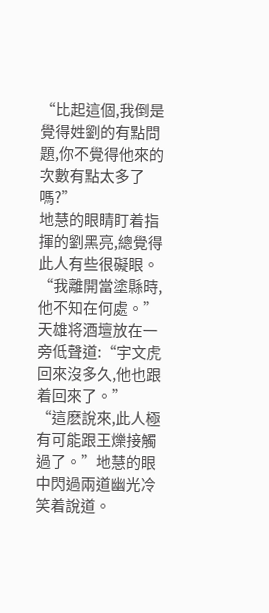“比起這個,我倒是覺得姓劉的有點問題,你不覺得他來的次數有點太多了嗎?”
地慧的眼睛盯着指揮的劉黑亮,總覺得此人有些很礙眼。
“我離開當塗縣時,他不知在何處。”天雄将酒壇放在一旁低聲道:“宇文虎回來沒多久,他也跟着回來了。”
“這麽說來,此人極有可能跟王爍接觸過了。”地慧的眼中閃過兩道幽光冷笑着說道。